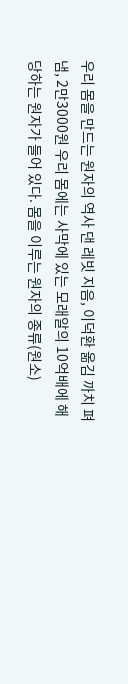우리 몸을 만드는 원자의 역사 댄 레빗 지음, 이덕환 옮김 까치 펴냄, 2만3000원 우리 몸에는 사막에 있는 모래알의 10억배에 해당하는 원자가 들어 있다. 몸을 이루는 원자의 종류(원소)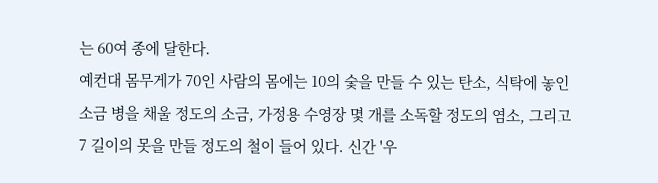는 60여 종에 달한다.
예컨대 몸무게가 70인 사람의 몸에는 10의 숯을 만들 수 있는 탄소, 식탁에 놓인 소금 병을 채울 정도의 소금, 가정용 수영장 몇 개를 소독할 정도의 염소, 그리고 7 길이의 못을 만들 정도의 철이 들어 있다. 신간 '우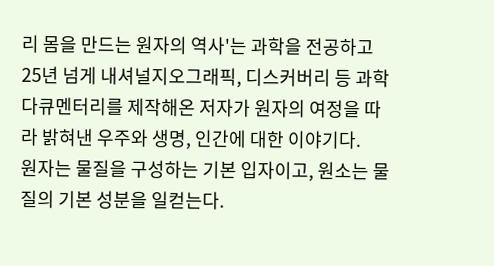리 몸을 만드는 원자의 역사'는 과학을 전공하고 25년 넘게 내셔널지오그래픽, 디스커버리 등 과학 다큐멘터리를 제작해온 저자가 원자의 여정을 따라 밝혀낸 우주와 생명, 인간에 대한 이야기다.
원자는 물질을 구성하는 기본 입자이고, 원소는 물질의 기본 성분을 일컫는다.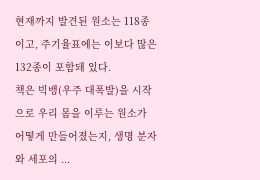현재까지 발견된 원소는 118종이고, 주기율표에는 이보다 많은 132종이 포함돼 있다.
책은 빅뱅(우주 대폭발)을 시작으로 우리 몸을 이루는 원소가 어떻게 만들어졌는지, 생명 분자와 세포의 ...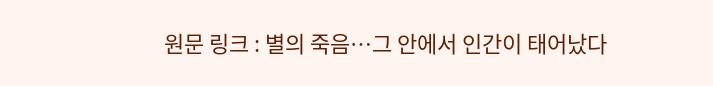원문 링크 : 별의 죽음…그 안에서 인간이 태어났다